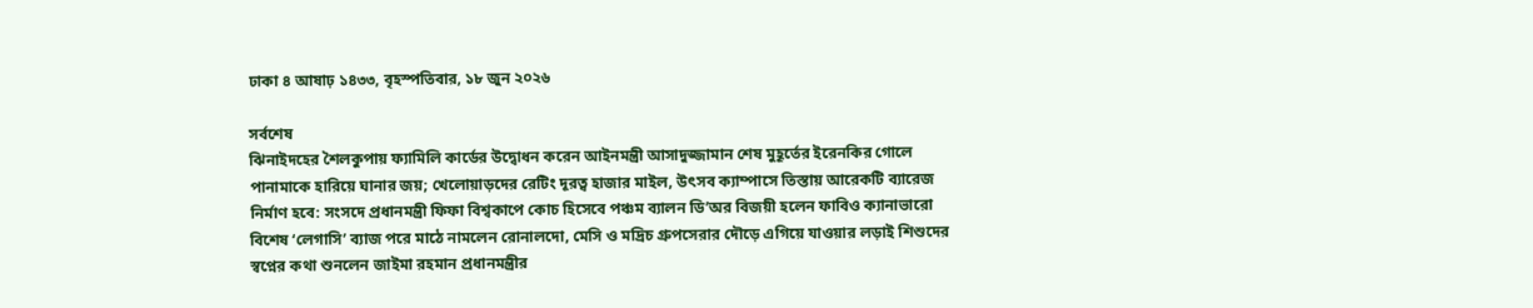ঢাকা ৪ আষাঢ় ১৪৩৩, বৃহস্পতিবার, ১৮ জুন ২০২৬

সর্বশেষ
ঝিনাইদহের শৈলকুপায় ফ্যামিলি কার্ডের উদ্বোধন করেন আইনমন্ত্রী আসাদুজ্জামান শেষ মুহূর্তের ইরেনকির গোলে পানামাকে হারিয়ে ঘানার জয়; খেলোয়াড়দের রেটিং দূরত্ব হাজার মাইল, উৎসব ক্যাম্পাসে তিস্তায় আরেকটি ব্যারেজ নির্মাণ হবে: সংসদে প্রধানমন্ত্রী ফিফা বিশ্বকাপে কোচ হিসেবে পঞ্চম ব্যালন ডি’অর বিজয়ী হলেন ফাবিও ক্যানাভারো বিশেষ ‘লেগাসি’ ব্যাজ পরে মাঠে নামলেন রোনালদো, মেসি ও মদ্রিচ গ্রুপসেরার দৌড়ে এগিয়ে যাওয়ার লড়াই শিশুদের স্বপ্নের কথা শুনলেন জাইমা রহমান প্রধানমন্ত্রীর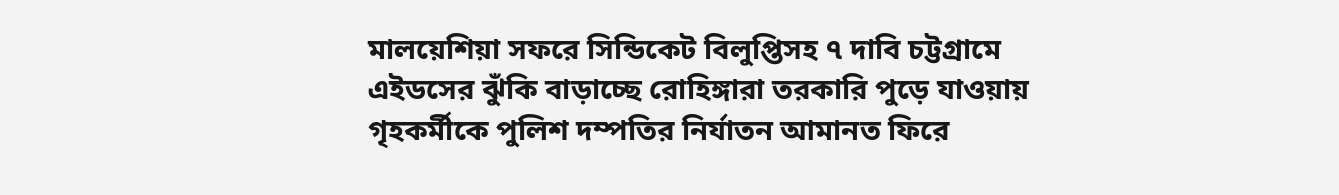মালয়েশিয়া সফরে সিন্ডিকেট বিলুপ্তিসহ ৭ দাবি চট্টগ্রামে এইডসের ঝুঁকি বাড়াচ্ছে রোহিঙ্গারা তরকারি পুড়ে যাওয়ায় গৃহকর্মীকে পুলিশ দম্পতির নির্যাতন আমানত ফিরে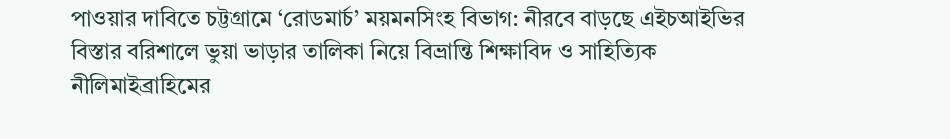পাওয়ার দাবিতে চট্টগ্রামে ‘রোডমার্চ’ ময়মনসিংহ বিভাগ: নীরবে বাড়ছে এইচআইভির বিস্তার বরিশালে ভুয়া ভাড়ার তালিকা নিয়ে বিভ্রান্তি শিক্ষাবিদ ও সাহিত্যিক নীলিমাইব্রাহিমের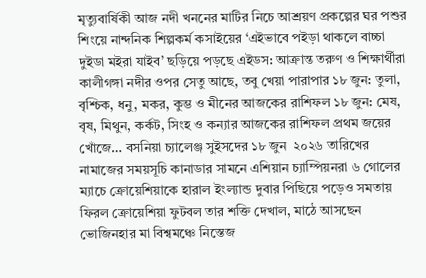মৃত্যুবার্ষিকী আজ নদী খননের মাটির নিচে আশ্রয়ণ প্রকল্পের ঘর পশুর শিংয়ে নান্দনিক শিল্পকর্ম কসাইয়ের ‘এইভাবে পইড়া থাকলে বাচ্চা দুইডা মইরা যাইব’ ছড়িয়ে পড়ছে এইডস: আক্রান্ত তরুণ ও শিক্ষার্থীরা কালীগঙ্গা নদীর ওপর সেতু আছে, তবু খেয়া পারাপার ১৮ জুন: তুলা, বৃশ্চিক, ধনু, মকর, কুম্ভ ও মীনের আজকের রাশিফল ১৮ জুন: মেষ, বৃষ, মিথুন, কর্কট, সিংহ ও কন্যার আজকের রাশিফল প্রথম জয়ের খোঁজে… বসনিয়া চ্যালেঞ্জ সুইসদের ১৮ জুন  ২০২৬ তারিখের নামাজের সময়সূচি কানাডার সামনে এশিয়ান চ্যাম্পিয়নরা ৬ গোলের ম্যাচে ক্রোয়েশিয়াকে হারাল ইংল্যান্ড দুবার পিছিয়ে পড়েও সমতায় ফিরল ক্রোয়েশিয়া ফুটবল তার শক্তি দেখাল, মাঠে আসছেন ভোজিনহার মা বিশ্বমঞ্চে নিস্তেজ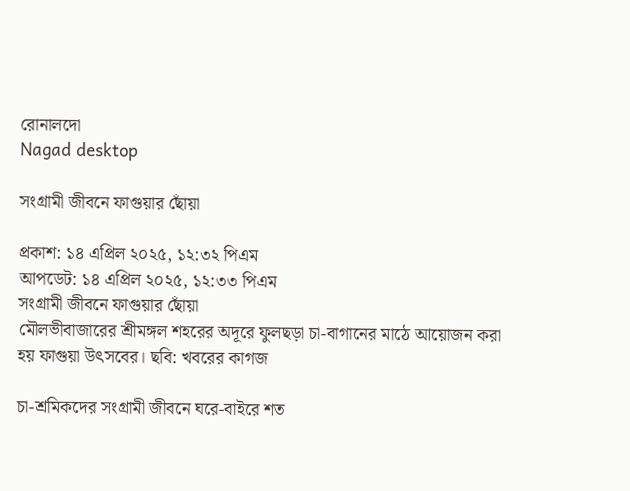রোনালদো
Nagad desktop

সংগ্রামী জীবনে ফাগুয়ার ছোঁয়া

প্রকাশ: ১৪ এপ্রিল ২০২৫, ১২:৩২ পিএম
আপডেট: ১৪ এপ্রিল ২০২৫, ১২:৩৩ পিএম
সংগ্রামী জীবনে ফাগুয়ার ছোঁয়া
মৌলভীবাজারের শ্রীমঙ্গল শহরের অদূরে ফুলছড়া চা-বাগানের মাঠে আয়োজন করা হয় ফাগুয়া উৎসবের। ছবি: খবরের কাগজ

চা-শ্রমিকদের সংগ্রামী জীবনে ঘরে-বাইরে শত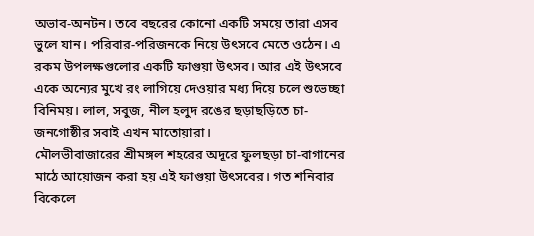অভাব-অনটন। তবে বছরের কোনো একটি সময়ে তারা এসব ভুলে যান। পরিবার-পরিজনকে নিয়ে উৎসবে মেতে ওঠেন। এ রকম উপলক্ষগুলোর একটি ফাগুয়া উৎসব। আর এই উৎসবে একে অন্যের মুখে রং লাগিয়ে দেওয়ার মধ্য দিয়ে চলে শুভেচ্ছা বিনিময়। লাল, সবুজ, নীল হলুদ রঙের ছড়াছড়িতে চা-জনগোষ্ঠীর সবাই এখন মাতোয়ারা।
মৌলভীবাজারের শ্রীমঙ্গল শহরের অদূরে ফুলছড়া চা-বাগানের মাঠে আয়োজন করা হয় এই ফাগুয়া উৎসবের। গত শনিবার বিকেলে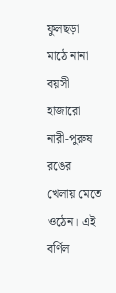ফুলছড়া মাঠে নানা বয়সী হাজারো নারী-পুরুষ রঙের খেলায় মেতে ওঠেন। এই বর্ণিল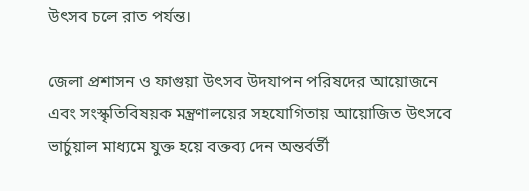উৎসব চলে রাত পর্যন্ত।

জেলা প্রশাসন ও ফাগুয়া উৎসব উদযাপন পরিষদের আয়োজনে এবং সংস্কৃতিবিষয়ক মন্ত্রণালয়ের সহযোগিতায় আয়োজিত উৎসবে ভার্চুয়াল মাধ্যমে যুক্ত হয়ে বক্তব্য দেন অন্তর্বর্তী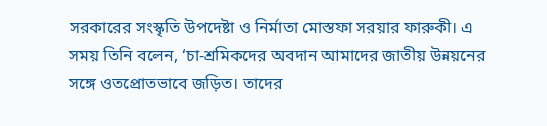সরকারের সংস্কৃতি উপদেষ্টা ও নির্মাতা মোস্তফা সরয়ার ফারুকী। এ সময় তিনি বলেন, ‘চা-শ্রমিকদের অবদান আমাদের জাতীয় উন্নয়নের সঙ্গে ওতপ্রোতভাবে জড়িত। তাদের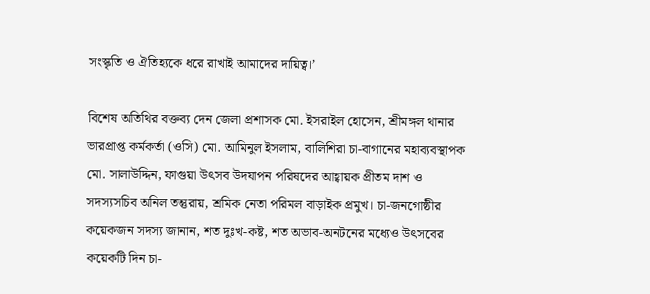সংস্কৃতি ও ঐতিহ্যকে ধরে রাখাই আমাদের দায়িত্ব।’

বিশেষ অতিথির বক্তব্য দেন জেলা প্রশাসক মো. ইসরাইল হোসেন, শ্রীমঙ্গল থানার ভারপ্রাপ্ত কর্মকর্তা (ওসি) মো. আমিনুল ইসলাম, বালিশিরা চা-বাগানের মহাব্যবস্থাপক মো. সালাউদ্দিন, ফাগুয়া উৎসব উদযাপন পরিষদের আহ্বায়ক প্রীতম দাশ ও সদস্যসচিব অনিল তন্তুরায়, শ্রমিক নেতা পরিমল বাড়াইক প্রমুখ। চা-জনগোষ্ঠীর কয়েকজন সদস্য জানান, শত দুঃখ-কষ্ট, শত অভাব-অনটনের মধ্যেও উৎসবের কয়েকটি দিন চা-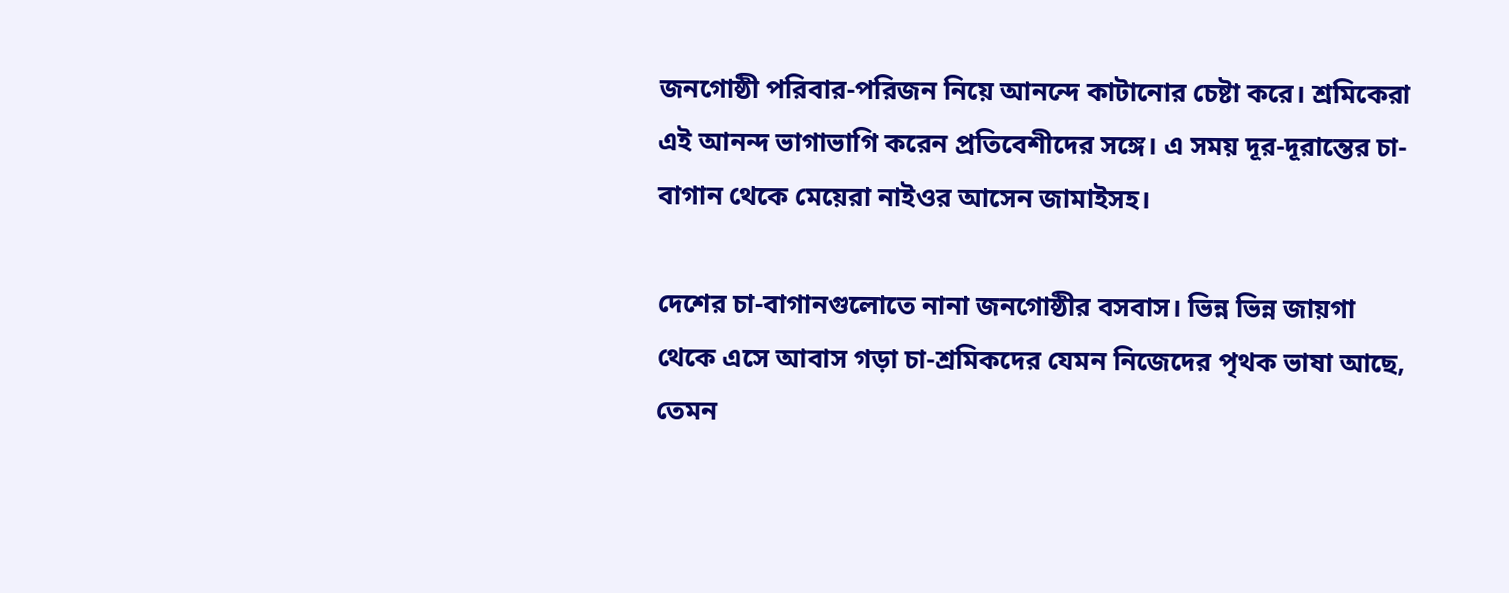জনগোষ্ঠী পরিবার-পরিজন নিয়ে আনন্দে কাটানোর চেষ্টা করে। শ্রমিকেরা এই আনন্দ ভাগাভাগি করেন প্রতিবেশীদের সঙ্গে। এ সময় দূর-দূরান্তের চা-বাগান থেকে মেয়েরা নাইওর আসেন জামাইসহ।

দেশের চা-বাগানগুলোতে নানা জনগোষ্ঠীর বসবাস। ভিন্ন ভিন্ন জায়গা থেকে এসে আবাস গড়া চা-শ্রমিকদের যেমন নিজেদের পৃথক ভাষা আছে, তেমন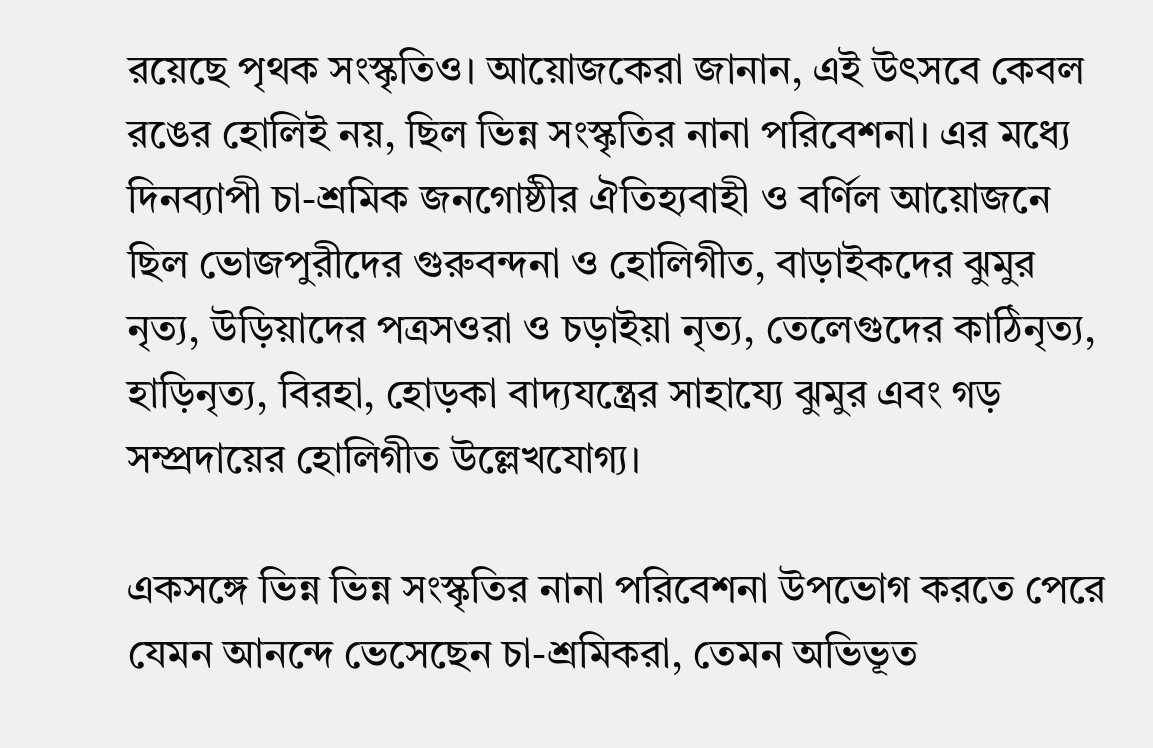রয়েছে পৃথক সংস্কৃতিও। আয়োজকেরা জানান, এই উৎসবে কেবল রঙের হোলিই নয়, ছিল ভিন্ন সংস্কৃতির নানা পরিবেশনা। এর মধ্যে দিনব্যাপী চা-শ্রমিক জনগোষ্ঠীর ঐতিহ্যবাহী ও বর্ণিল আয়োজনে ছিল ভোজপুরীদের গুরুবন্দনা ও হোলিগীত, বাড়াইকদের ঝুমুর নৃত্য, উড়িয়াদের পত্রসওরা ও চড়াইয়া নৃত্য, তেলেগুদের কাঠিনৃত্য, হাড়িনৃত্য, বিরহা, হোড়কা বাদ্যযন্ত্রের সাহায্যে ঝুমুর এবং গড় সম্প্রদায়ের হোলিগীত উল্লেখযোগ্য।

একসঙ্গে ভিন্ন ভিন্ন সংস্কৃতির নানা পরিবেশনা উপভোগ করতে পেরে যেমন আনন্দে ভেসেছেন চা-শ্রমিকরা, তেমন অভিভূত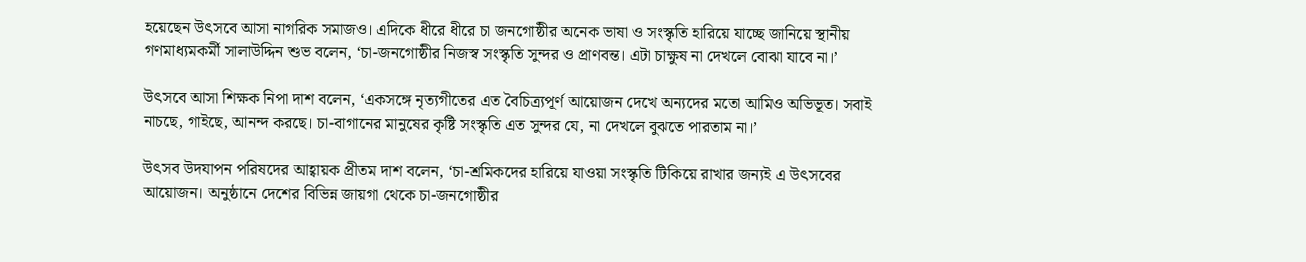হয়েছেন উৎসবে আসা নাগরিক সমাজও। এদিকে ধীরে ধীরে চা জনগোষ্ঠীর অনেক ভাষা ও সংস্কৃতি হারিয়ে যাচ্ছে জানিয়ে স্থানীয় গণমাধ্যমকর্মী সালাউদ্দিন শুভ বলেন, ‘চা-জনগোষ্ঠীর নিজস্ব সংস্কৃতি সুন্দর ও প্রাণবন্ত। এটা চাক্ষুষ না দেখলে বোঝা যাবে না।’

উৎসবে আসা শিক্ষক নিপা দাশ বলেন, ‘একসঙ্গে নৃত্যগীতের এত বৈচিত্র্যপূর্ণ আয়োজন দেখে অন্যদের মতো আমিও অভিভূত। সবাই নাচছে, গাইছে, আনন্দ করছে। চা-বাগানের মানুষের কৃষ্টি সংস্কৃতি এত সুন্দর যে, না দেখলে বুঝতে পারতাম না।’

উৎসব উদযাপন পরিষদের আহ্বায়ক প্রীতম দাশ বলেন, ‘চা-শ্রমিকদের হারিয়ে যাওয়া সংস্কৃতি টিকিয়ে রাখার জন্যই এ উৎসবের আয়োজন। অনুষ্ঠানে দেশের বিভিন্ন জায়গা থেকে চা-জনগোষ্ঠীর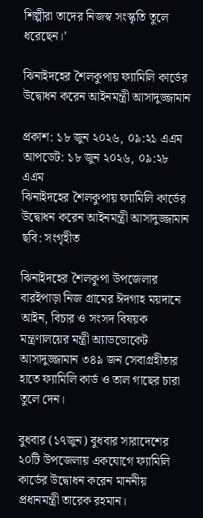শিল্পীরা তাদের নিজস্ব সংস্কৃতি তুলে ধরেছেন।’

ঝিনাইদহের শৈলকুপায় ফ্যামিলি কার্ডের উদ্বোধন করেন আইনমন্ত্রী আসাদুজ্জামান

প্রকাশ: ১৮ জুন ২০২৬, ০৯:২১ এএম
আপডেট: ১৮ জুন ২০২৬, ০৯:২৮ এএম
ঝিনাইদহের শৈলকুপায় ফ্যামিলি কার্ডের উদ্বোধন করেন আইনমন্ত্রী আসাদুজ্জামান
ছবি: সংগৃহীত

ঝিনাইদহের শৈলকুপা উপজেলার বারইপাড়া নিজ গ্রামের ঈদগাহ ময়দানে আইন, বিচার ও সংসদ বিষয়ক মন্ত্রণালয়ের মন্ত্রী অ্যাডভোকেট আসাদুজ্জামান ৩৪৯ জন সেবাগ্রহীতার হাতে ফ্যামিলি কার্ড ও তাল গাছের চারা তুলে দেন।

বুধবার (১৭জুন) বুধবার সারাদেশের ২০টি উপজেলায় একযোগে ফ্যামিলি কার্ডের উদ্বোধন করেন মাননীয় প্রধানমন্ত্রী তারেক রহমান।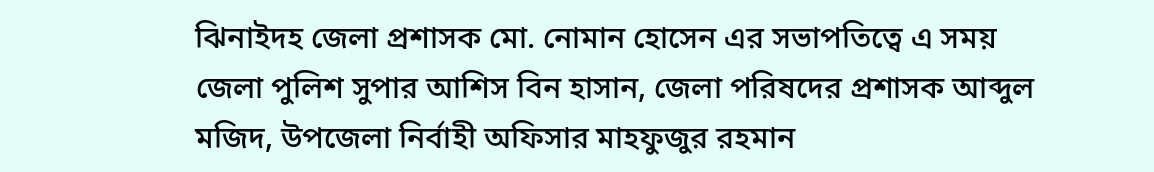ঝিনাইদহ জেলা প্রশাসক মো. নোমান হোসেন এর সভাপতিত্বে এ সময় জেলা পুলিশ সুপার আশিস বিন হাসান, জেলা পরিষদের প্রশাসক আব্দুল মজিদ, উপজেলা নির্বাহী অফিসার মাহফুজুর রহমান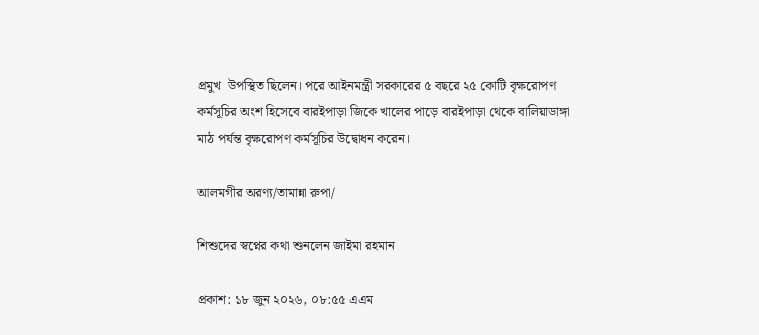প্রমুখ  উপস্থিত ছিলেন। পরে আইনমন্ত্রী সরকারের ৫ বছরে ২৫ কোটি বৃক্ষরোপণ কর্মসূচির অংশ হিসেবে বারইপাড়া জিকে খালের পাড়ে বারইপাড়া থেকে বালিয়াডাঙ্গা মাঠ পর্যন্ত বৃক্ষরোপণ কর্মসূচির উদ্বোধন করেন।

আলমগীর অরণ্য/তামান্না রুপা/

শিশুদের স্বপ্নের কথা শুনলেন জাইমা রহমান

প্রকাশ: ১৮ জুন ২০২৬, ০৮:৫৫ এএম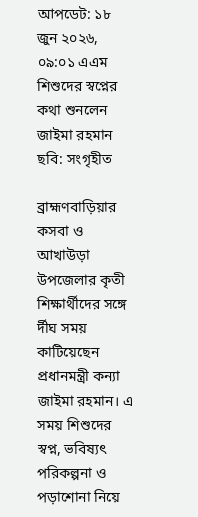আপডেট: ১৮ জুন ২০২৬, ০৯:০১ এএম
শিশুদের স্বপ্নের কথা শুনলেন জাইমা রহমান
ছবি: সংগৃহীত

ব্রাহ্মণবাড়িয়ার কসবা ও আখাউড়া উপজেলার কৃতী শিক্ষার্থীদের সঙ্গে র্দীঘ সময় কাটিয়েছেন প্রধানমন্ত্রী কন্যা জাইমা রহমান। এ সময় শিশুদের স্বপ্ন, ভবিষ্যৎ পরিকল্পনা ও পড়াশোনা নিয়ে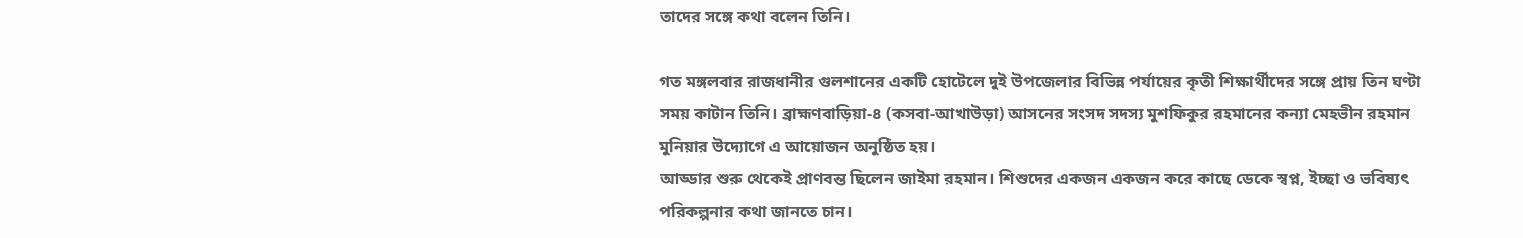তাদের সঙ্গে কথা বলেন তিনি।

গত মঙ্গলবার রাজধানীর গুলশানের একটি হোটেলে দুই উপজেলার বিভিন্ন পর্যায়ের কৃতী শিক্ষার্থীদের সঙ্গে প্রায় তিন ঘণ্টা সময় কাটান তিনি। ব্রাহ্মণবাড়িয়া-৪ (কসবা-আখাউড়া) আসনের সংসদ সদস্য মুশফিকুর রহমানের কন্যা মেহভীন রহমান মুনিয়ার উদ্যোগে এ আয়োজন অনুষ্ঠিত হয়।
আড্ডার শুরু থেকেই প্রাণবন্ত ছিলেন জাইমা রহমান। শিশুদের একজন একজন করে কাছে ডেকে স্বপ্ন, ইচ্ছা ও ভবিষ্যৎ পরিকল্পনার কথা জানতে চান।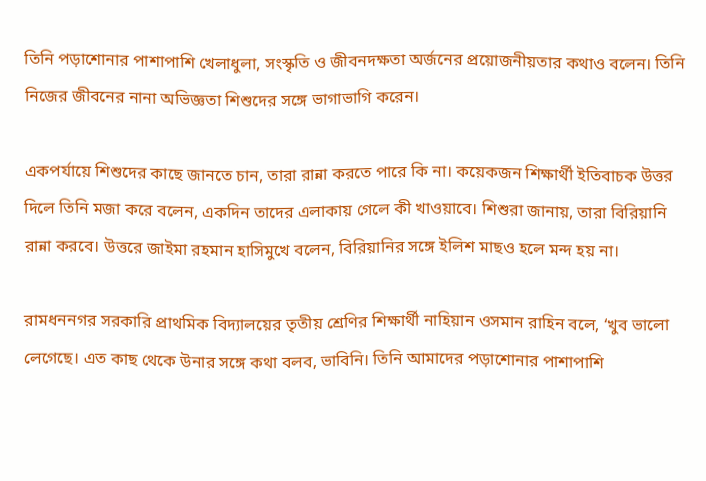তিনি পড়াশোনার পাশাপাশি খেলাধুলা, সংস্কৃতি ও জীবনদক্ষতা অর্জনের প্রয়োজনীয়তার কথাও বলেন। তিনি নিজের জীবনের নানা অভিজ্ঞতা শিশুদের সঙ্গে ভাগাভাগি করেন।

একপর্যায়ে শিশুদের কাছে জানতে চান, তারা রান্না করতে পারে কি না। কয়েকজন শিক্ষার্থী ইতিবাচক উত্তর দিলে তিনি মজা করে বলেন, একদিন তাদের এলাকায় গেলে কী খাওয়াবে। শিশুরা জানায়, তারা বিরিয়ানি রান্না করবে। উত্তরে জাইমা রহমান হাসিমুখে বলেন, বিরিয়ানির সঙ্গে ইলিশ মাছও হলে মন্দ হয় না।

রামধননগর সরকারি প্রাথমিক বিদ্যালয়ের তৃতীয় শ্রেণির শিক্ষার্থী নাহিয়ান ওসমান রাহিন বলে, ‘খুব ভালো লেগেছে। এত কাছ থেকে উনার সঙ্গে কথা বলব, ভাবিনি। তিনি আমাদের পড়াশোনার পাশাপাশি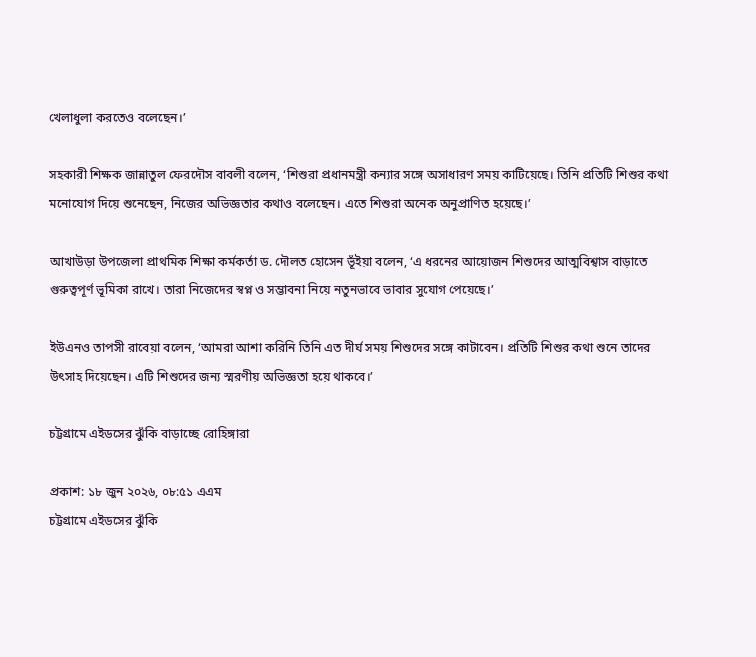খেলাধুলা করতেও বলেছেন।’

সহকারী শিক্ষক জান্নাতুল ফেরদৌস বাবলী বলেন, ‘শিশুরা প্রধানমন্ত্রী কন্যার সঙ্গে অসাধারণ সময় কাটিয়েছে। তিনি প্রতিটি শিশুর কথা মনোযোগ দিয়ে শুনেছেন, নিজের অভিজ্ঞতার কথাও বলেছেন। এতে শিশুরা অনেক অনুপ্রাণিত হয়েছে।’

আখাউড়া উপজেলা প্রাথমিক শিক্ষা কর্মকর্তা ড. দৌলত হোসেন ভূঁইয়া বলেন, ‘এ ধরনের আয়োজন শিশুদের আত্মবিশ্বাস বাড়াতে গুরুত্বপূর্ণ ভূমিকা রাখে। তারা নিজেদের স্বপ্ন ও সম্ভাবনা নিয়ে নতুনভাবে ভাবার সুযোগ পেয়েছে।’

ইউএনও তাপসী রাবেয়া বলেন, ‘আমরা আশা করিনি তিনি এত দীর্ঘ সময় শিশুদের সঙ্গে কাটাবেন। প্রতিটি শিশুর কথা শুনে তাদের উৎসাহ দিয়েছেন। এটি শিশুদের জন্য স্মরণীয় অভিজ্ঞতা হয়ে থাকবে।’

চট্টগ্রামে এইডসের ঝুঁকি বাড়াচ্ছে রোহিঙ্গারা

প্রকাশ: ১৮ জুন ২০২৬, ০৮:৫১ এএম
চট্টগ্রামে এইডসের ঝুঁকি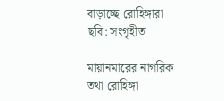বাড়াচ্ছে রোহিঙ্গারা
ছবি: সংগৃহীত

মায়ানমারের নাগরিক তথা রোহিঙ্গা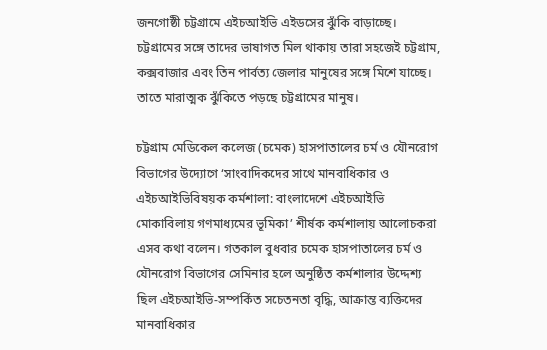জনগোষ্ঠী চট্টগ্রামে এইচআইভি এইডসের ঝুঁকি বাড়াচ্ছে। চট্টগ্রামের সঙ্গে তাদের ভাষাগত মিল থাকায় তারা সহজেই চট্টগ্রাম, কক্সবাজার এবং তিন পার্বত্য জেলার মানুষের সঙ্গে মিশে যাচ্ছে। তাতে মারাত্মক ঝুঁকিতে পড়ছে চট্টগ্রামের মানুষ।

চট্টগ্রাম মেডিকেল কলেজ (চমেক) হাসপাতালের চর্ম ও যৌনরোগ বিভাগের উদ্যোগে ‘সাংবাদিকদের সাথে মানবাধিকার ও এইচআইভিবিষয়ক কর্মশালা: বাংলাদেশে এইচআইভি মোকাবিলায় গণমাধ্যমের ভূমিকা’ শীর্ষক কর্মশালায় আলোচকরা এসব কথা বলেন। গতকাল বুধবার চমেক হাসপাতালের চর্ম ও যৌনরোগ বিভাগের সেমিনার হলে অনুষ্ঠিত কর্মশালার উদ্দেশ্য ছিল এইচআইভি-সম্পর্কিত সচেতনতা বৃদ্ধি, আক্রান্ত ব্যক্তিদের মানবাধিকার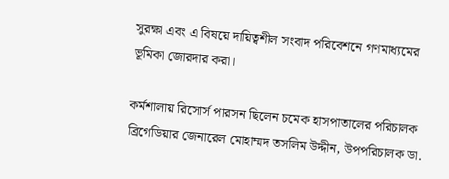সুরক্ষা এবং এ বিষয়ে দায়িত্বশীল সংবাদ পরিবেশনে গণমাধ্যমের ভূমিকা জোরদার করা।

কর্মশালায় রিসোর্স পারসন ছিলেন চমেক হাসপাতালের পরিচালক ব্রিগেডিয়ার জেনারেল মোহাম্মদ তসলিম উদ্দীন, উপপরিচালক ডা.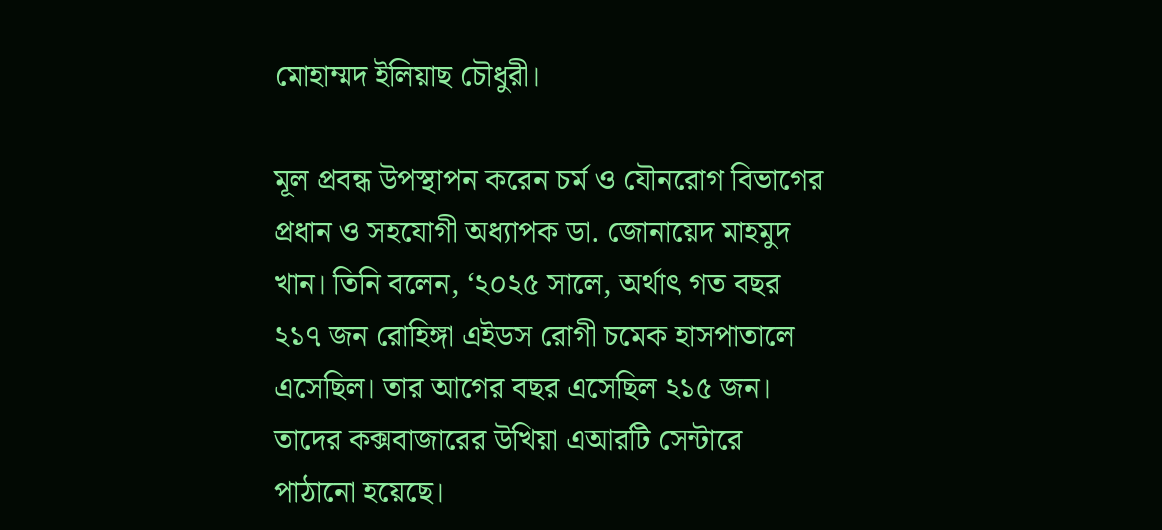মোহাম্মদ ইলিয়াছ চৌধুরী।

মূল প্রবন্ধ উপস্থাপন করেন চর্ম ও যৌনরোগ বিভাগের প্রধান ও সহযোগী অধ্যাপক ডা. জোনায়েদ মাহমুদ খান। তিনি বলেন, ‘২০২৫ সালে, অর্থাৎ গত বছর ২১৭ জন রোহিঙ্গা এইডস রোগী চমেক হাসপাতালে এসেছিল। তার আগের বছর এসেছিল ২১৫ জন। তাদের কক্সবাজারের উখিয়া এআরটি সেন্টারে পাঠানো হয়েছে।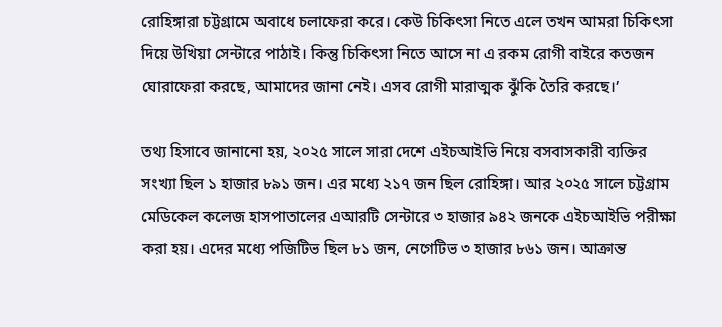রোহিঙ্গারা চট্টগ্রামে অবাধে চলাফেরা করে। কেউ চিকিৎসা নিতে এলে তখন আমরা চিকিৎসা দিয়ে উখিয়া সেন্টারে পাঠাই। কিন্তু চিকিৎসা নিতে আসে না এ রকম রোগী বাইরে কতজন ঘোরাফেরা করছে, আমাদের জানা নেই। এসব রোগী মারাত্মক ঝুঁকি তৈরি করছে।’

তথ্য হিসাবে জানানো হয়, ২০২৫ সালে সারা দেশে এইচআইভি নিয়ে বসবাসকারী ব্যক্তির সংখ্যা ছিল ১ হাজার ৮৯১ জন। এর মধ্যে ২১৭ জন ছিল রোহিঙ্গা। আর ২০২৫ সালে চট্টগ্রাম মেডিকেল কলেজ হাসপাতালের এআরটি সেন্টারে ৩ হাজার ৯৪২ জনকে এইচআইভি পরীক্ষা করা হয়। এদের মধ্যে পজিটিভ ছিল ৮১ জন, নেগেটিভ ৩ হাজার ৮৬১ জন। আক্রান্ত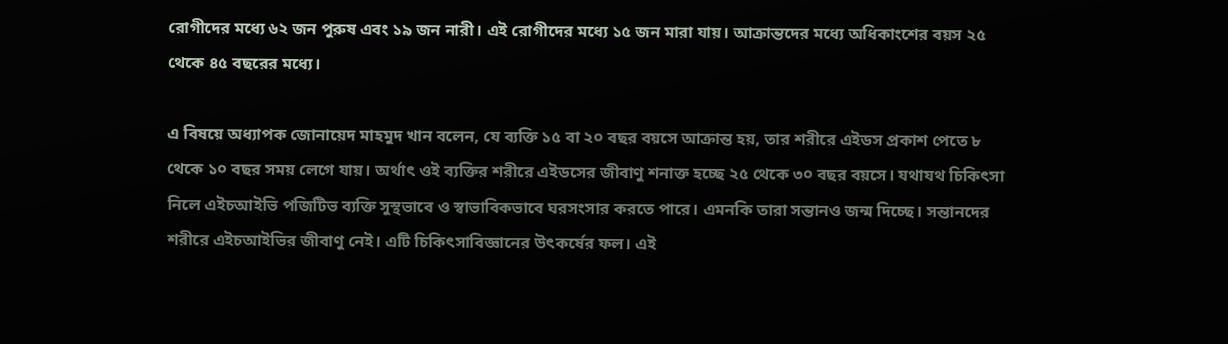রোগীদের মধ্যে ৬২ জন পুরুষ এবং ১৯ জন নারী। এই রোগীদের মধ্যে ১৫ জন মারা যায়। আক্রান্তদের মধ্যে অধিকাংশের বয়স ২৫ থেকে ৪৫ বছরের মধ্যে।

এ বিষয়ে অধ্যাপক জোনায়েদ মাহমুদ খান বলেন, যে ব্যক্তি ১৫ বা ২০ বছর বয়সে আক্রান্ত হয়, তার শরীরে এইডস প্রকাশ পেতে ৮ থেকে ১০ বছর সময় লেগে যায়। অর্থাৎ ওই ব্যক্তির শরীরে এইডসের জীবাণু শনাক্ত হচ্ছে ২৫ থেকে ৩০ বছর বয়সে। যথাযথ চিকিৎসা নিলে এইচআইভি পজিটিভ ব্যক্তি সুস্থভাবে ও স্বাভাবিকভাবে ঘরসংসার করতে পারে। এমনকি তারা সন্তানও জন্ম দিচ্ছে। সন্তানদের শরীরে এইচআইভির জীবাণু নেই। এটি চিকিৎসাবিজ্ঞানের উৎকর্ষের ফল। এই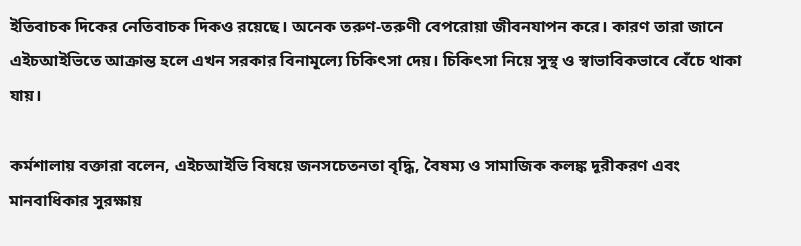ইতিবাচক দিকের নেতিবাচক দিকও রয়েছে। অনেক তরুণ-তরুণী বেপরোয়া জীবনযাপন করে। কারণ তারা জানে এইচআইভিতে আক্রান্ত হলে এখন সরকার বিনামূল্যে চিকিৎসা দেয়। চিকিৎসা নিয়ে সুস্থ ও স্বাভাবিকভাবে বেঁচে থাকা যায়।

কর্মশালায় বক্তারা বলেন, এইচআইভি বিষয়ে জনসচেতনতা বৃদ্ধি, বৈষম্য ও সামাজিক কলঙ্ক দূরীকরণ এবং মানবাধিকার সুরক্ষায়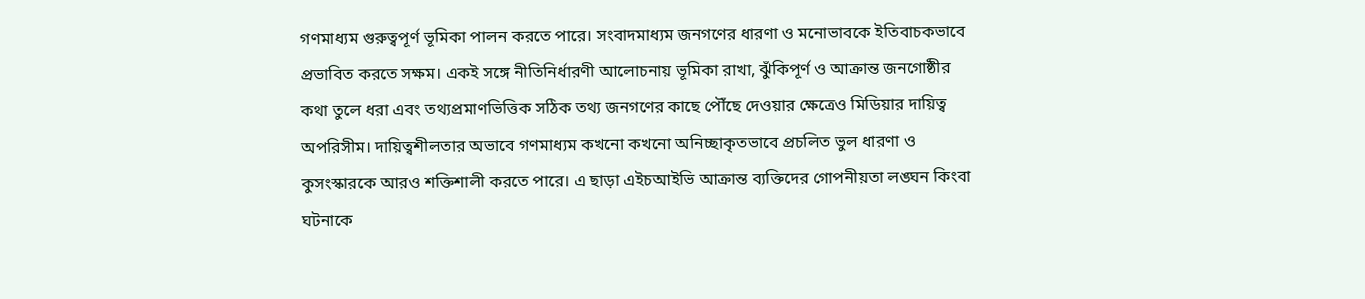গণমাধ্যম গুরুত্বপূর্ণ ভূমিকা পালন করতে পারে। সংবাদমাধ্যম জনগণের ধারণা ও মনোভাবকে ইতিবাচকভাবে প্রভাবিত করতে সক্ষম। একই সঙ্গে নীতিনির্ধারণী আলোচনায় ভূমিকা রাখা, ঝুঁকিপূর্ণ ও আক্রান্ত জনগোষ্ঠীর কথা তুলে ধরা এবং তথ্যপ্রমাণভিত্তিক সঠিক তথ্য জনগণের কাছে পৌঁছে দেওয়ার ক্ষেত্রেও মিডিয়ার দায়িত্ব অপরিসীম। দায়িত্বশীলতার অভাবে গণমাধ্যম কখনো কখনো অনিচ্ছাকৃতভাবে প্রচলিত ভুল ধারণা ও কুসংস্কারকে আরও শক্তিশালী করতে পারে। এ ছাড়া এইচআইভি আক্রান্ত ব্যক্তিদের গোপনীয়তা লঙ্ঘন কিংবা ঘটনাকে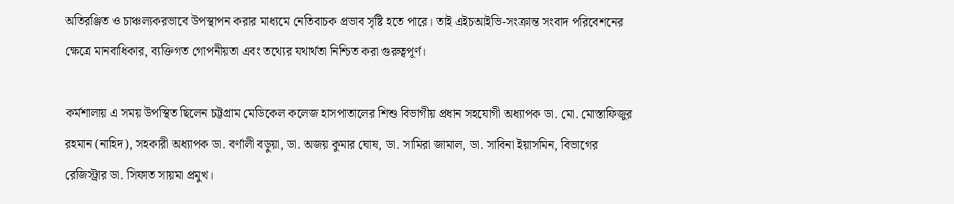অতিরঞ্জিত ও চাঞ্চল্যকরভাবে উপস্থাপন করার মাধ্যমে নেতিবাচক প্রভাব সৃষ্টি হতে পারে। তাই এইচআইভি-সংক্রান্ত সংবাদ পরিবেশনের ক্ষেত্রে মানবাধিকার, ব্যক্তিগত গোপনীয়তা এবং তথ্যের যথার্থতা নিশ্চিত করা গুরুত্বপূর্ণ।

কর্মশালায় এ সময় উপস্থিত ছিলেন চট্টগ্রাম মেডিকেল কলেজ হাসপাতালের শিশু বিভাগীয় প্রধান সহযোগী অধ্যাপক ডা. মো. মোস্তাফিজুর রহমান (নাহিদ), সহকারী অধ্যাপক ডা. বর্ণালী বড়ুয়া, ডা. অজয় কুমার ঘোষ, ডা. সামিরা জামাল, ডা. সাবিনা ইয়াসমিন, বিভাগের রেজিস্ট্রার ডা. সিফাত সায়মা প্রমুখ।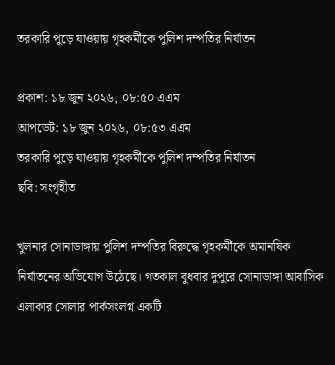তরকারি পুড়ে যাওয়ায় গৃহকর্মীকে পুলিশ দম্পতির নির্যাতন

প্রকাশ: ১৮ জুন ২০২৬, ০৮:৫০ এএম
আপডেট: ১৮ জুন ২০২৬, ০৮:৫৩ এএম
তরকারি পুড়ে যাওয়ায় গৃহকর্মীকে পুলিশ দম্পতির নির্যাতন
ছবি: সংগৃহীত

খুলনার সোনাডাঙ্গায় পুলিশ দম্পতির বিরুদ্ধে গৃহকর্মীকে অমানষিক নির্যাতনের অভিযোগ উঠেছে। গতকাল বুধবার দুপুরে সোনাডাঙ্গা আবাসিক এলাকার সোলার পার্কসংলগ্ন একটি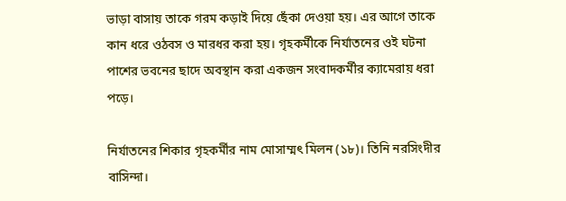ভাড়া বাসায় তাকে গরম কড়াই দিয়ে ছেঁকা দেওয়া হয়। এর আগে তাকে কান ধরে ওঠবস ও মারধর করা হয়। গৃহকর্মীকে নির্যাতনের ওই ঘটনা পাশের ভবনের ছাদে অবস্থান করা একজন সংবাদকর্মীর ক্যামেরায় ধরা পড়ে।

নির্যাতনের শিকার গৃহকর্মীর নাম মোসাম্মৎ মিলন (১৮)। তিনি নরসিংদীর বাসিন্দা।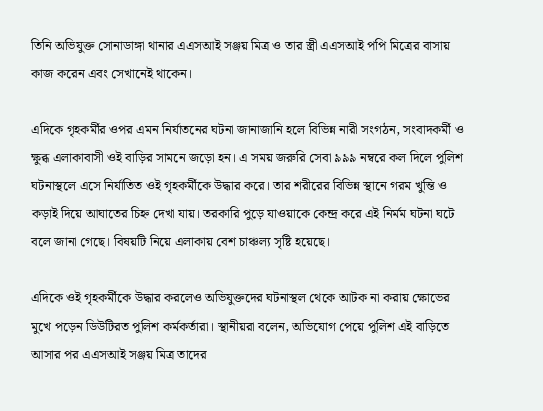তিনি অভিযুক্ত সোনাডাঙ্গা থানার এএসআই সঞ্জয় মিত্র ও তার স্ত্রী এএসআই পপি মিত্রের বাসায় কাজ করেন এবং সেখানেই থাকেন।

এদিকে গৃহকর্মীর ওপর এমন নির্যাতনের ঘটনা জানাজানি হলে বিভিন্ন নারী সংগঠন, সংবাদকর্মী ও ক্ষুব্ধ এলাকাবাসী ওই বাড়ির সামনে জড়ো হন। এ সময় জরুরি সেবা ৯৯৯ নম্বরে কল দিলে পুলিশ ঘটনাস্থলে এসে নির্যাতিত ওই গৃহকর্মীকে উদ্ধার করে। তার শরীরের বিভিন্ন স্থানে গরম খুন্তি ও কড়াই দিয়ে আঘাতের চিহ্ন দেখা যায়। তরকারি পুড়ে যাওয়াকে কেন্দ্র করে এই নির্মম ঘটনা ঘটে বলে জানা গেছে। বিষয়টি নিয়ে এলাকায় বেশ চাঞ্চল্য সৃষ্টি হয়েছে।

এদিকে ওই গৃহকর্মীকে উদ্ধার করলেও অভিযুক্তদের ঘটনাস্থল থেকে আটক না করায় ক্ষোভের মুখে পড়েন ডিউটিরত পুলিশ কর্মকর্তারা। স্থানীয়রা বলেন, অভিযোগ পেয়ে পুলিশ এই বাড়িতে আসার পর এএসআই সঞ্জয় মিত্র তাদের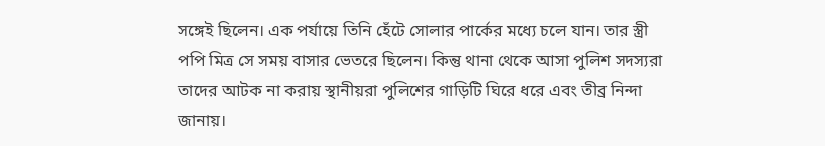সঙ্গেই ছিলেন। এক পর্যায়ে তিনি হেঁটে সোলার পার্কের মধ্যে চলে যান। তার স্ত্রী পপি মিত্র সে সময় বাসার ভেতরে ছিলেন। কিন্তু থানা থেকে আসা পুলিশ সদস্যরা তাদের আটক না করায় স্থানীয়রা পুলিশের গাড়িটি ঘিরে ধরে এবং তীব্র নিন্দা জানায়।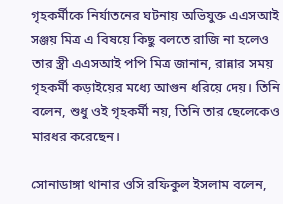গৃহকর্মীকে নির্যাতনের ঘটনায় অভিযুক্ত এএসআই সঞ্জয় মিত্র এ বিষয়ে কিছু বলতে রাজি না হলেও তার স্ত্রী এএসআই পপি মিত্র জানান, রান্নার সময় গৃহকর্মী কড়াইয়ের মধ্যে আগুন ধরিয়ে দেয়। তিনি বলেন, শুধু ওই গৃহকর্মী নয়, তিনি তার ছেলেকেও মারধর করেছেন।

সোনাডাঙ্গা থানার ওসি রফিকুল ইসলাম বলেন,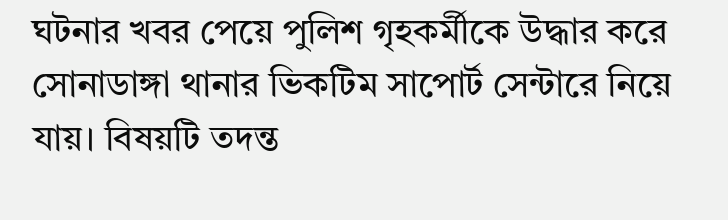ঘটনার খবর পেয়ে পুলিশ গৃহকর্মীকে উদ্ধার করে সোনাডাঙ্গা থানার ভিকটিম সাপোর্ট সেন্টারে নিয়ে যায়। বিষয়টি তদন্ত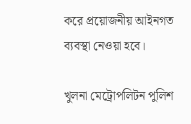করে প্রয়োজনীয় আইনগত ব্যবস্থা নেওয়া হবে।

খুলনা মেট্রোপলিটন পুলিশ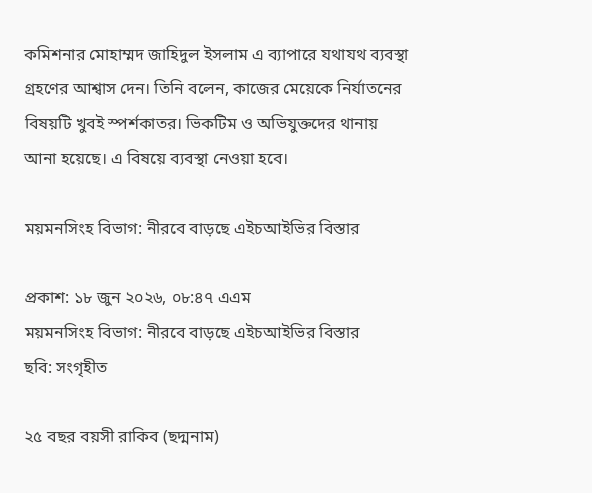কমিশনার মোহাম্মদ জাহিদুল ইসলাম এ ব্যাপারে যথাযথ ব্যবস্থা গ্রহণের আশ্বাস দেন। তিনি বলেন, কাজের মেয়েকে নির্যাতনের বিষয়টি খুবই স্পর্শকাতর। ভিকটিম ও অভিযুক্তদের থানায় আনা হয়েছে। এ বিষয়ে ব্যবস্থা নেওয়া হবে।

ময়মনসিংহ বিভাগ: নীরবে বাড়ছে এইচআইভির বিস্তার

প্রকাশ: ১৮ জুন ২০২৬, ০৮:৪৭ এএম
ময়মনসিংহ বিভাগ: নীরবে বাড়ছে এইচআইভির বিস্তার
ছবি: সংগৃহীত

২৫ বছর বয়সী রাকিব (ছদ্মনাম)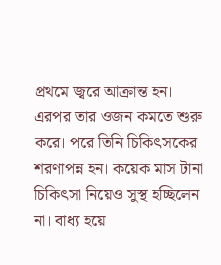প্রথমে জ্বরে আক্রান্ত হন। এরপর তার ওজন কমতে শুরু করে। পরে তিনি চিকিৎসকের শরণাপন্ন হন। কয়েক মাস টানা চিকিৎসা নিয়েও সুস্থ হচ্ছিলেন না। বাধ্য হয়ে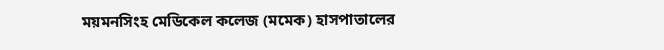ময়মনসিংহ মেডিকেল কলেজ (মমেক) হাসপাতালের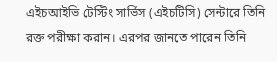এইচআইভি টেস্টিং সার্ভিস (এইচটিসি) সেন্টারে তিনি রক্ত পরীক্ষা করান। এরপর জানতে পারেন তিনি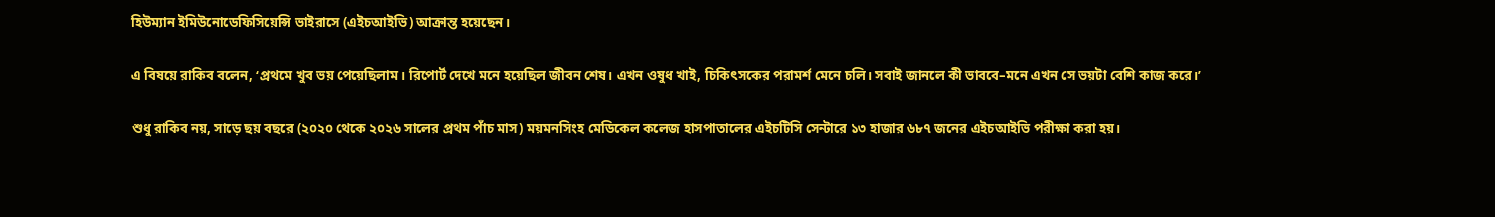হিউম্যান ইমিউনোডেফিসিয়েন্সি ভাইরাসে (এইচআইভি) আক্রান্ত হয়েছেন।

এ বিষয়ে রাকিব বলেন, ‘প্রথমে খুব ভয় পেয়েছিলাম। রিপোর্ট দেখে মনে হয়েছিল জীবন শেষ। এখন ওষুধ খাই, চিকিৎসকের পরামর্শ মেনে চলি। সবাই জানলে কী ভাববে–মনে এখন সে ভয়টা বেশি কাজ করে।’

শুধু রাকিব নয়, সাড়ে ছয় বছরে (২০২০ থেকে ২০২৬ সালের প্রথম পাঁচ মাস) ময়মনসিংহ মেডিকেল কলেজ হাসপাতালের এইচটিসি সেন্টারে ১৩ হাজার ৬৮৭ জনের এইচআইভি পরীক্ষা করা হয়।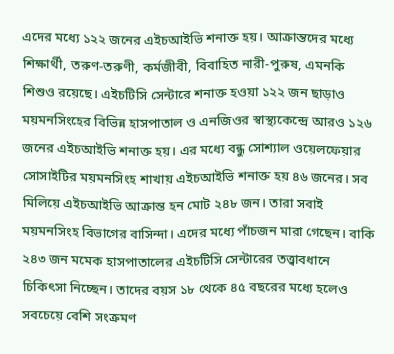এদের মধ্যে ১২২ জনের এইচআইভি শনাক্ত হয়। আক্রান্তদের মধ্যে শিক্ষার্থী, তরুণ-তরুণী, কর্মজীবী, বিবাহিত নারী-পুরুষ, এমনকি শিশুও রয়েছে। এইচটিসি সেন্টারে শনাক্ত হওয়া ১২২ জন ছাড়াও ময়মনসিংহের বিভিন্ন হাসপাতাল ও এনজিওর স্বাস্থ্যকেন্দ্রে আরও ১২৬ জনের এইচআইভি শনাক্ত হয়। এর মধ্যে বন্ধু সোশ্যাল ওয়েলফেয়ার সোসাইটির ময়মনসিংহ শাখায় এইচআইভি শনাক্ত হয় ৪৬ জনের। সব মিলিয়ে এইচআইভি আক্রান্ত হন মোট ২৪৮ জন। তারা সবাই ময়মনসিংহ বিভাগের বাসিন্দা। এদের মধ্যে পাঁচজন মারা গেছেন। বাকি ২৪৩ জন মমেক হাসপাতালের এইচটিসি সেন্টারের তত্ত্বাবধানে চিকিৎসা নিচ্ছেন। তাদের বয়স ১৮ থেকে ৪৫ বছরের মধ্যে হলেও সবচেয়ে বেশি সংক্রমণ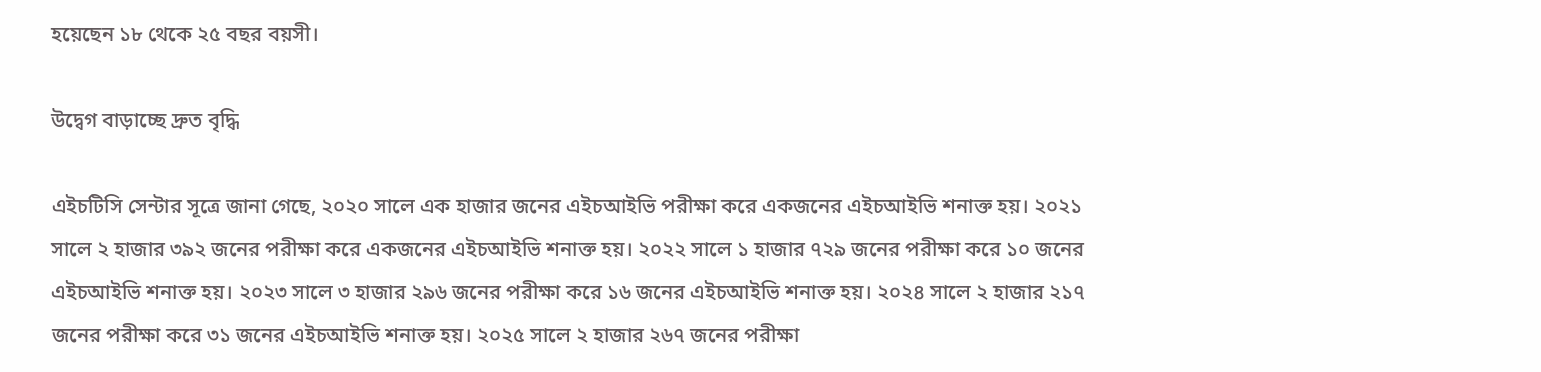হয়েছেন ১৮ থেকে ২৫ বছর বয়সী।

উদ্বেগ বাড়াচ্ছে দ্রুত বৃদ্ধি

এইচটিসি সেন্টার সূত্রে জানা গেছে, ২০২০ সালে এক হাজার জনের এইচআইভি পরীক্ষা করে একজনের এইচআইভি শনাক্ত হয়। ২০২১ সালে ২ হাজার ৩৯২ জনের পরীক্ষা করে একজনের এইচআইভি শনাক্ত হয়। ২০২২ সালে ১ হাজার ৭২৯ জনের পরীক্ষা করে ১০ জনের এইচআইভি শনাক্ত হয়। ২০২৩ সালে ৩ হাজার ২৯৬ জনের পরীক্ষা করে ১৬ জনের এইচআইভি শনাক্ত হয়। ২০২৪ সালে ২ হাজার ২১৭ জনের পরীক্ষা করে ৩১ জনের এইচআইভি শনাক্ত হয়। ২০২৫ সালে ২ হাজার ২৬৭ জনের পরীক্ষা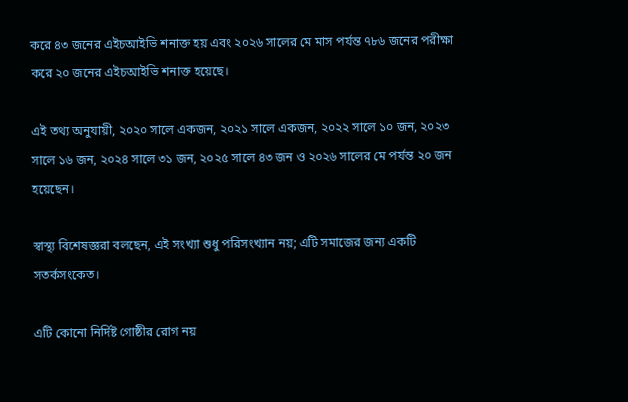করে ৪৩ জনের এইচআইভি শনাক্ত হয় এবং ২০২৬ সালের মে মাস পর্যন্ত ৭৮৬ জনের পরীক্ষা করে ২০ জনের এইচআইভি শনাক্ত হয়েছে।

এই তথ্য অনুযায়ী, ২০২০ সালে একজন, ২০২১ সালে একজন, ২০২২ সালে ১০ জন, ২০২৩ সালে ১৬ জন, ২০২৪ সালে ৩১ জন, ২০২৫ সালে ৪৩ জন ও ২০২৬ সালের মে পর্যন্ত ২০ জন হয়েছেন।

স্বাস্থ্য বিশেষজ্ঞরা বলছেন, এই সংখ্যা শুধু পরিসংখ্যান নয়; এটি সমাজের জন্য একটি সতর্কসংকেত।

এটি কোনো নির্দিষ্ট গোষ্ঠীর রোগ নয়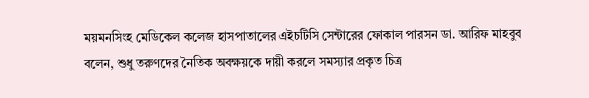ময়মনসিংহ মেডিকেল কলেজ হাসপাতালের এইচটিসি সেন্টারের ফোকাল পারসন ডা. আরিফ মাহবুব বলেন, শুধু তরুণদের নৈতিক অবক্ষয়কে দায়ী করলে সমস্যার প্রকৃত চিত্র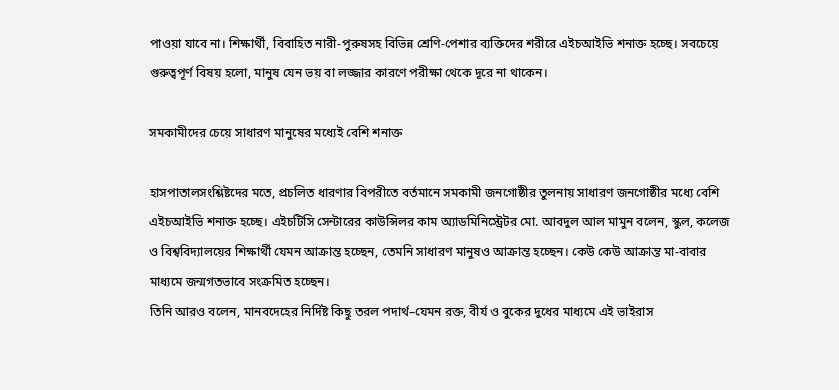পাওয়া যাবে না। শিক্ষার্থী, বিবাহিত নারী-পুরুষসহ বিভিন্ন শ্রেণি-পেশার ব্যক্তিদের শরীরে এইচআইভি শনাক্ত হচ্ছে। সবচেয়ে গুরুত্বপূর্ণ বিষয় হলো, মানুষ যেন ভয় বা লজ্জার কারণে পরীক্ষা থেকে দূরে না থাকেন।

সমকামীদের চেয়ে সাধারণ মানুষের মধ্যেই বেশি শনাক্ত

হাসপাতালসংশ্লিষ্টদের মতে, প্রচলিত ধারণার বিপরীতে বর্তমানে সমকামী জনগোষ্ঠীর তুলনায় সাধারণ জনগোষ্ঠীর মধ্যে বেশি এইচআইভি শনাক্ত হচ্ছে। এইচটিসি সেন্টারের কাউন্সিলর কাম অ্যাডমিনিস্ট্রেটর মো. আবদুল আল মামুন বলেন, স্কুল, কলেজ ও বিশ্ববিদ্যালয়ের শিক্ষার্থী যেমন আক্রান্ত হচ্ছেন, তেমনি সাধারণ মানুষও আক্রান্ত হচ্ছেন। কেউ কেউ আক্রান্ত মা-বাবার মাধ্যমে জন্মগতভাবে সংক্রমিত হচ্ছেন।
তিনি আরও বলেন, মানবদেহের নির্দিষ্ট কিছু তরল পদার্থ–যেমন রক্ত, বীর্য ও বুকের দুধের মাধ্যমে এই ভাইরাস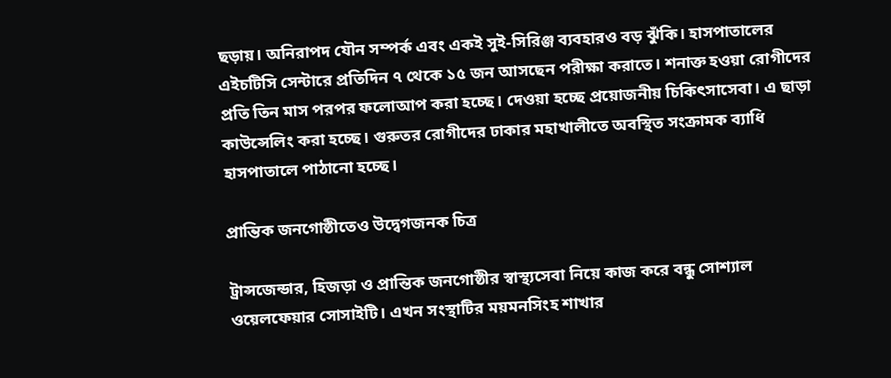ছড়ায়। অনিরাপদ যৌন সম্পর্ক এবং একই সুই-সিরিঞ্জ ব্যবহারও বড় ঝুঁকি। হাসপাতালের এইচটিসি সেন্টারে প্রতিদিন ৭ থেকে ১৫ জন আসছেন পরীক্ষা করাতে। শনাক্ত হওয়া রোগীদের প্রতি তিন মাস পরপর ফলোআপ করা হচ্ছে। দেওয়া হচ্ছে প্রয়োজনীয় চিকিৎসাসেবা। এ ছাড়া কাউন্সেলিং করা হচ্ছে। গুরুতর রোগীদের ঢাকার মহাখালীতে অবস্থিত সংক্রামক ব্যাধি হাসপাতালে পাঠানো হচ্ছে।

প্রান্তিক জনগোষ্ঠীতেও উদ্বেগজনক চিত্র

ট্রান্সজেন্ডার, হিজড়া ও প্রান্তিক জনগোষ্ঠীর স্বাস্থ্যসেবা নিয়ে কাজ করে বন্ধু সোশ্যাল ওয়েলফেয়ার সোসাইটি। এখন সংস্থাটির ময়মনসিংহ শাখার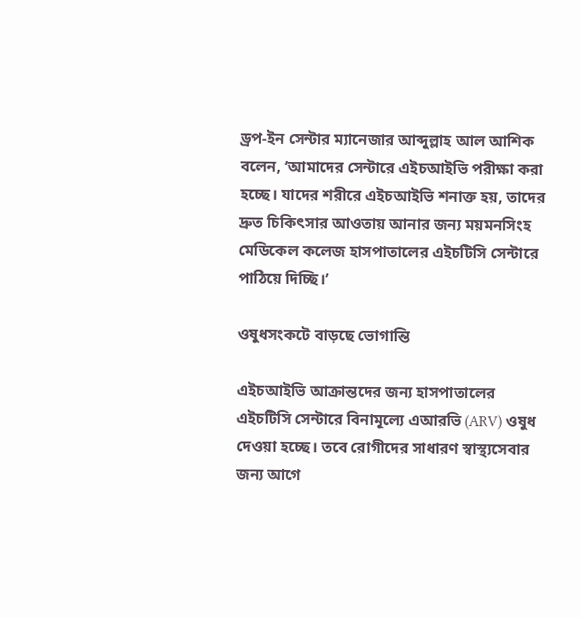ড্রপ-ইন সেন্টার ম্যানেজার আব্দুল্লাহ আল আশিক বলেন, ‘আমাদের সেন্টারে এইচআইভি পরীক্ষা করা হচ্ছে। যাদের শরীরে এইচআইভি শনাক্ত হয়, তাদের দ্রুত চিকিৎসার আওতায় আনার জন্য ময়মনসিংহ মেডিকেল কলেজ হাসপাতালের এইচটিসি সেন্টারে পাঠিয়ে দিচ্ছি।’

ওষুধসংকটে বাড়ছে ভোগান্তি

এইচআইভি আক্রান্তদের জন্য হাসপাতালের এইচটিসি সেন্টারে বিনামূল্যে এআরভি (ARV) ওষুধ দেওয়া হচ্ছে। তবে রোগীদের সাধারণ স্বাস্থ্যসেবার জন্য আগে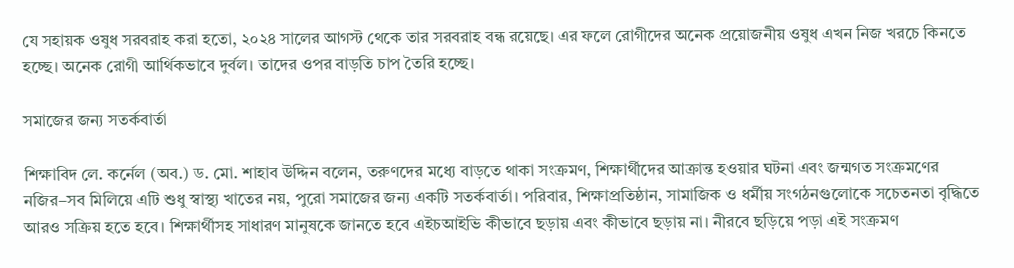যে সহায়ক ওষুধ সরবরাহ করা হতো, ২০২৪ সালের আগস্ট থেকে তার সরবরাহ বন্ধ রয়েছে। এর ফলে রোগীদের অনেক প্রয়োজনীয় ওষুধ এখন নিজ খরচে কিনতে হচ্ছে। অনেক রোগী আর্থিকভাবে দুর্বল। তাদের ওপর বাড়তি চাপ তৈরি হচ্ছে।

সমাজের জন্য সতর্কবার্তা

শিক্ষাবিদ লে. কর্নেল (অব.) ড. মো. শাহাব উদ্দিন বলেন, তরুণদের মধ্যে বাড়তে থাকা সংক্রমণ, শিক্ষার্থীদের আক্রান্ত হওয়ার ঘটনা এবং জন্মগত সংক্রমণের নজির–সব মিলিয়ে এটি শুধু স্বাস্থ্য খাতের নয়, পুরো সমাজের জন্য একটি সতর্কবার্তা। পরিবার, শিক্ষাপ্রতিষ্ঠান, সামাজিক ও ধর্মীয় সংগঠনগুলোকে সচেতনতা বৃদ্ধিতে আরও সক্রিয় হতে হবে। শিক্ষার্থীসহ সাধারণ মানুষকে জানতে হবে এইচআইভি কীভাবে ছড়ায় এবং কীভাবে ছড়ায় না। নীরবে ছড়িয়ে পড়া এই সংক্রমণ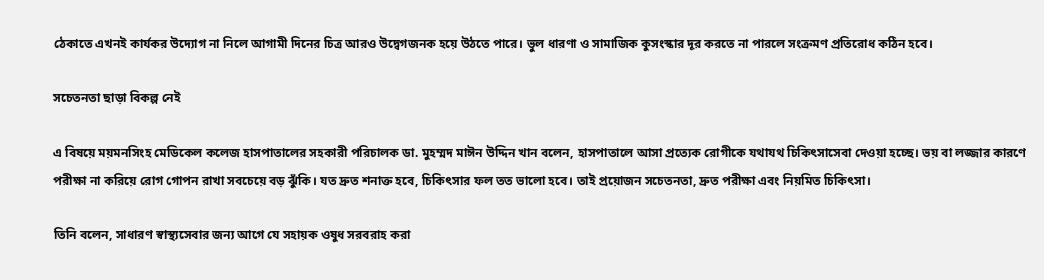ঠেকাতে এখনই কার্যকর উদ্যোগ না নিলে আগামী দিনের চিত্র আরও উদ্বেগজনক হয়ে উঠতে পারে। ভুল ধারণা ও সামাজিক কুসংস্কার দূর করতে না পারলে সংক্রমণ প্রতিরোধ কঠিন হবে।

সচেতনতা ছাড়া বিকল্প নেই

এ বিষয়ে ময়মনসিংহ মেডিকেল কলেজ হাসপাতালের সহকারী পরিচালক ডা. মুহম্মদ মাঈন উদ্দিন খান বলেন, হাসপাতালে আসা প্রত্যেক রোগীকে যথাযথ চিকিৎসাসেবা দেওয়া হচ্ছে। ভয় বা লজ্জার কারণে পরীক্ষা না করিয়ে রোগ গোপন রাখা সবচেয়ে বড় ঝুঁকি। যত দ্রুত শনাক্ত হবে, চিকিৎসার ফল তত ভালো হবে। তাই প্রয়োজন সচেতনতা, দ্রুত পরীক্ষা এবং নিয়মিত চিকিৎসা।

তিনি বলেন, সাধারণ স্বাস্থ্যসেবার জন্য আগে যে সহায়ক ওষুধ সরবরাহ করা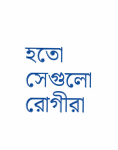হতো সেগুলো রোগীরা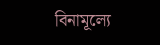বিনামূল্যে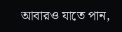আবারও যাতে পান,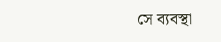সে ব্যবস্থা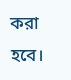করা হবে।